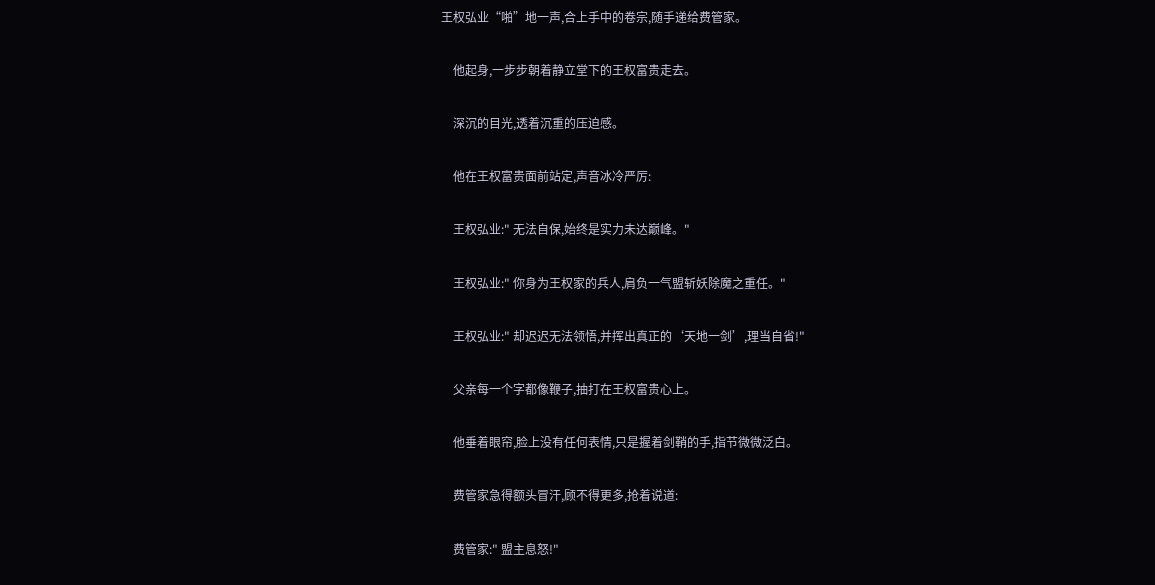王权弘业“啪”地一声,合上手中的卷宗,随手递给费管家。

    他起身,一步步朝着静立堂下的王权富贵走去。

    深沉的目光,透着沉重的压迫感。

    他在王权富贵面前站定,声音冰冷严厉:

    王权弘业:" 无法自保,始终是实力未达巅峰。"

    王权弘业:" 你身为王权家的兵人,肩负一气盟斩妖除魔之重任。"

    王权弘业:" 却迟迟无法领悟,并挥出真正的‘天地一剑’,理当自省!"

    父亲每一个字都像鞭子,抽打在王权富贵心上。

    他垂着眼帘,脸上没有任何表情,只是握着剑鞘的手,指节微微泛白。

    费管家急得额头冒汗,顾不得更多,抢着说道:

    费管家:" 盟主息怒!"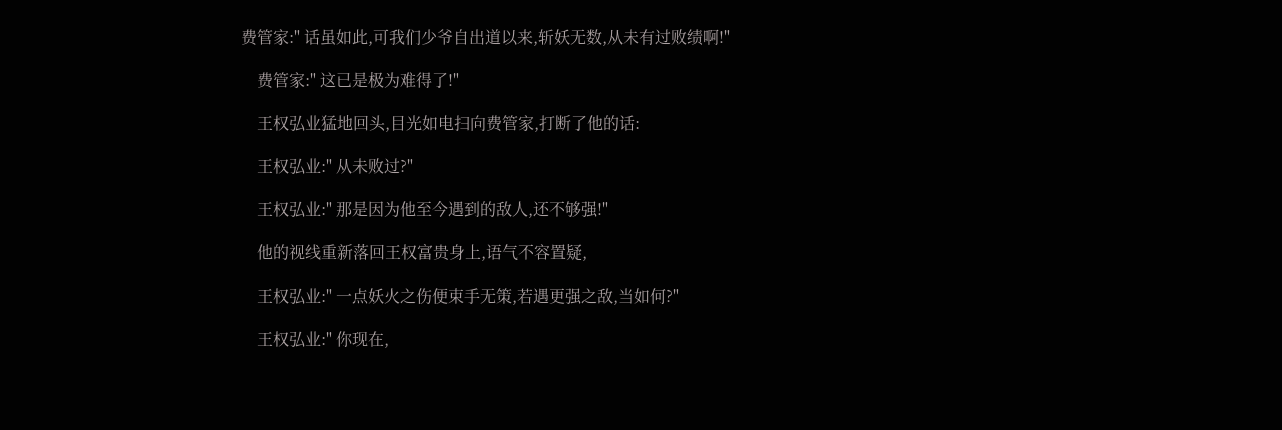费管家:" 话虽如此,可我们少爷自出道以来,斩妖无数,从未有过败绩啊!"

    费管家:" 这已是极为难得了!"

    王权弘业猛地回头,目光如电扫向费管家,打断了他的话:

    王权弘业:" 从未败过?"

    王权弘业:" 那是因为他至今遇到的敌人,还不够强!"

    他的视线重新落回王权富贵身上,语气不容置疑,

    王权弘业:" 一点妖火之伤便束手无策,若遇更强之敌,当如何?"

    王权弘业:" 你现在,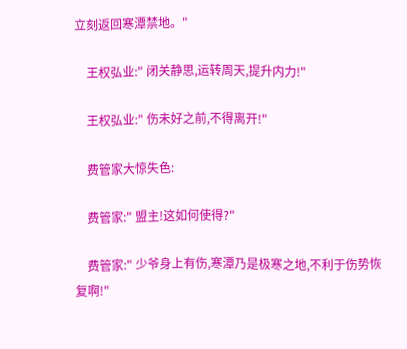立刻返回寒潭禁地。"

    王权弘业:" 闭关静思,运转周天,提升内力!"

    王权弘业:" 伤未好之前,不得离开!"

    费管家大惊失色:

    费管家:" 盟主!这如何使得?"

    费管家:" 少爷身上有伤,寒潭乃是极寒之地,不利于伤势恢复啊!"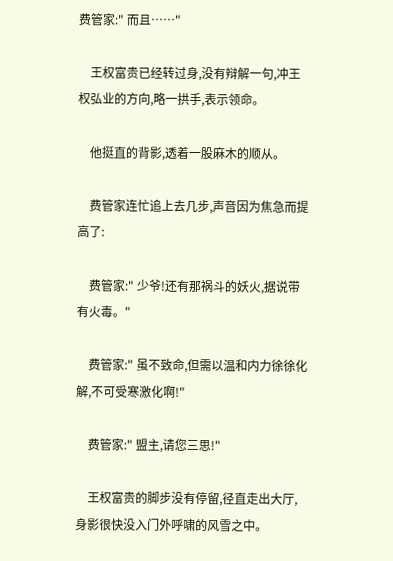费管家:" 而且……"

    王权富贵已经转过身,没有辩解一句,冲王权弘业的方向,略一拱手,表示领命。

    他挺直的背影,透着一股麻木的顺从。

    费管家连忙追上去几步,声音因为焦急而提高了:

    费管家:" 少爷!还有那祸斗的妖火,据说带有火毒。"

    费管家:" 虽不致命,但需以温和内力徐徐化解,不可受寒激化啊!"

    费管家:" 盟主,请您三思!"

    王权富贵的脚步没有停留,径直走出大厅,身影很快没入门外呼啸的风雪之中。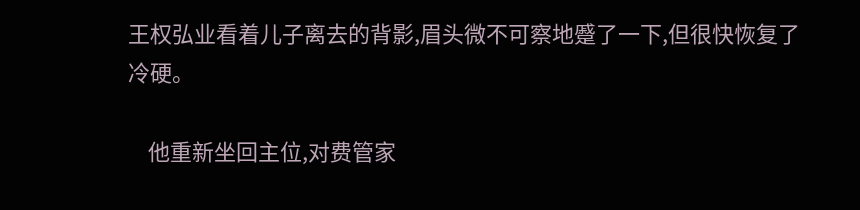王权弘业看着儿子离去的背影,眉头微不可察地蹙了一下,但很快恢复了冷硬。

    他重新坐回主位,对费管家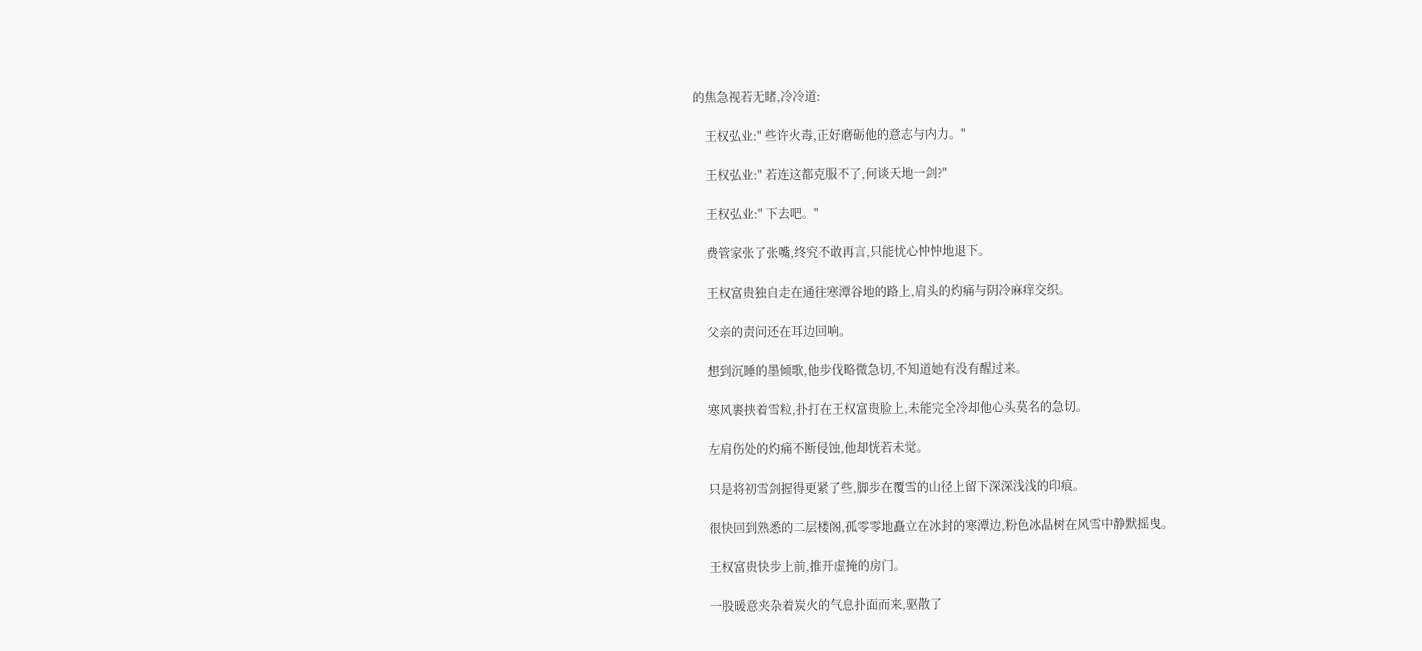的焦急视若无睹,冷冷道:

    王权弘业:" 些许火毒,正好磨砺他的意志与内力。"

    王权弘业:" 若连这都克服不了,何谈天地一剑?"

    王权弘业:" 下去吧。"

    费管家张了张嘴,终究不敢再言,只能忧心忡忡地退下。

    王权富贵独自走在通往寒潭谷地的路上,肩头的灼痛与阴冷麻痒交织。

    父亲的责问还在耳边回响。

    想到沉睡的墨倾歌,他步伐略微急切,不知道她有没有醒过来。

    寒风裹挟着雪粒,扑打在王权富贵脸上,未能完全冷却他心头莫名的急切。

    左肩伤处的灼痛不断侵蚀,他却恍若未觉。

    只是将初雪剑握得更紧了些,脚步在覆雪的山径上留下深深浅浅的印痕。

    很快回到熟悉的二层楼阁,孤零零地矗立在冰封的寒潭边,粉色冰晶树在风雪中静默摇曳。

    王权富贵快步上前,推开虚掩的房门。

    一股暖意夹杂着炭火的气息扑面而来,驱散了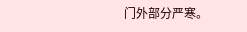门外部分严寒。